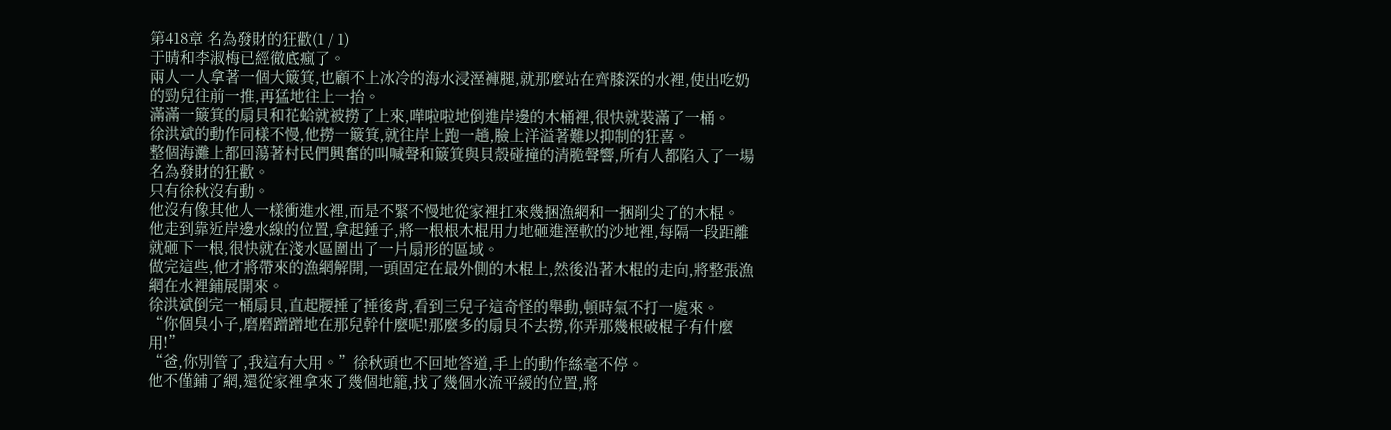第418章 名為發財的狂歡(1 / 1)
于晴和李淑梅已經徹底瘋了。
兩人一人拿著一個大簸箕,也顧不上冰冷的海水浸溼褲腿,就那麼站在齊膝深的水裡,使出吃奶的勁兒往前一推,再猛地往上一抬。
滿滿一簸箕的扇貝和花蛤就被撈了上來,嘩啦啦地倒進岸邊的木桶裡,很快就裝滿了一桶。
徐洪斌的動作同樣不慢,他撈一簸箕,就往岸上跑一趟,臉上洋溢著難以抑制的狂喜。
整個海灘上都回蕩著村民們興奮的叫喊聲和簸箕與貝殼碰撞的清脆聲響,所有人都陷入了一場名為發財的狂歡。
只有徐秋沒有動。
他沒有像其他人一樣衝進水裡,而是不緊不慢地從家裡扛來幾捆漁網和一捆削尖了的木棍。
他走到靠近岸邊水線的位置,拿起錘子,將一根根木棍用力地砸進溼軟的沙地裡,每隔一段距離就砸下一根,很快就在淺水區圍出了一片扇形的區域。
做完這些,他才將帶來的漁網解開,一頭固定在最外側的木棍上,然後沿著木棍的走向,將整張漁網在水裡鋪展開來。
徐洪斌倒完一桶扇貝,直起腰捶了捶後背,看到三兒子這奇怪的舉動,頓時氣不打一處來。
“你個臭小子,磨磨蹭蹭地在那兒幹什麼呢!那麼多的扇貝不去撈,你弄那幾根破棍子有什麼用!”
“爸,你別管了,我這有大用。”徐秋頭也不回地答道,手上的動作絲毫不停。
他不僅鋪了網,還從家裡拿來了幾個地籠,找了幾個水流平緩的位置,將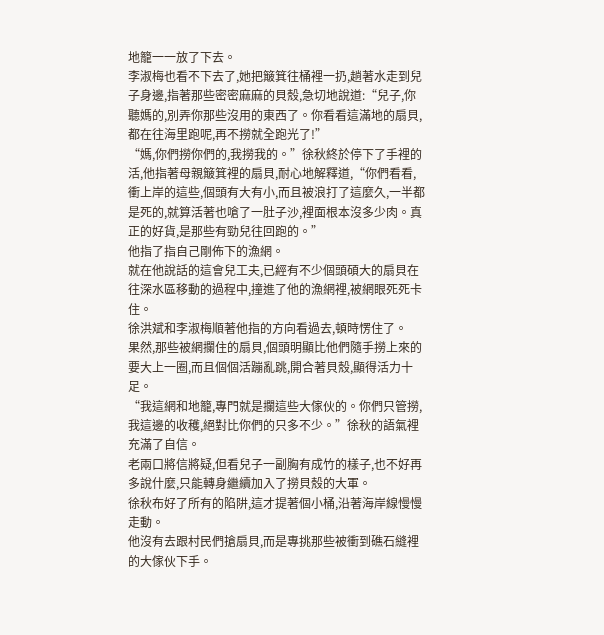地籠一一放了下去。
李淑梅也看不下去了,她把簸箕往桶裡一扔,趟著水走到兒子身邊,指著那些密密麻麻的貝殼,急切地說道:“兒子,你聽媽的,別弄你那些沒用的東西了。你看看這滿地的扇貝,都在往海里跑呢,再不撈就全跑光了!”
“媽,你們撈你們的,我撈我的。”徐秋終於停下了手裡的活,他指著母親簸箕裡的扇貝,耐心地解釋道,“你們看看,衝上岸的這些,個頭有大有小,而且被浪打了這麼久,一半都是死的,就算活著也嗆了一肚子沙,裡面根本沒多少肉。真正的好貨,是那些有勁兒往回跑的。”
他指了指自己剛佈下的漁網。
就在他說話的這會兒工夫,已經有不少個頭碩大的扇貝在往深水區移動的過程中,撞進了他的漁網裡,被網眼死死卡住。
徐洪斌和李淑梅順著他指的方向看過去,頓時愣住了。
果然,那些被網攔住的扇貝,個頭明顯比他們隨手撈上來的要大上一圈,而且個個活蹦亂跳,開合著貝殼,顯得活力十足。
“我這網和地籠,專門就是攔這些大傢伙的。你們只管撈,我這邊的收穫,絕對比你們的只多不少。”徐秋的語氣裡充滿了自信。
老兩口將信將疑,但看兒子一副胸有成竹的樣子,也不好再多說什麼,只能轉身繼續加入了撈貝殼的大軍。
徐秋布好了所有的陷阱,這才提著個小桶,沿著海岸線慢慢走動。
他沒有去跟村民們搶扇貝,而是專挑那些被衝到礁石縫裡的大傢伙下手。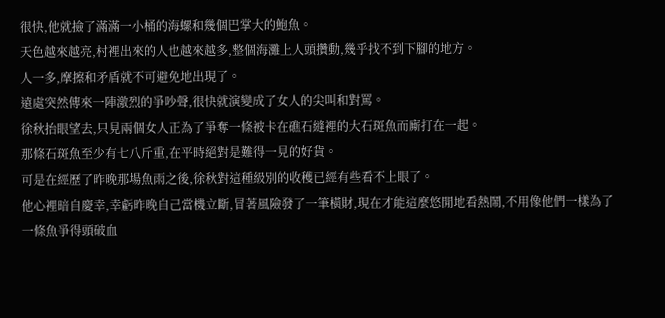很快,他就撿了滿滿一小桶的海螺和幾個巴掌大的鮑魚。
天色越來越亮,村裡出來的人也越來越多,整個海灘上人頭攢動,幾乎找不到下腳的地方。
人一多,摩擦和矛盾就不可避免地出現了。
遠處突然傳來一陣激烈的爭吵聲,很快就演變成了女人的尖叫和對罵。
徐秋抬眼望去,只見兩個女人正為了爭奪一條被卡在礁石縫裡的大石斑魚而廝打在一起。
那條石斑魚至少有七八斤重,在平時絕對是難得一見的好貨。
可是在經歷了昨晚那場魚雨之後,徐秋對這種級別的收穫已經有些看不上眼了。
他心裡暗自慶幸,幸虧昨晚自己當機立斷,冒著風險發了一筆橫財,現在才能這麼悠閒地看熱鬧,不用像他們一樣為了一條魚爭得頭破血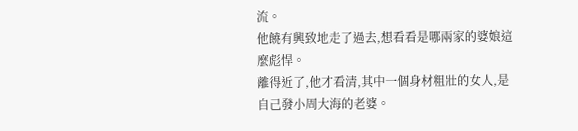流。
他饒有興致地走了過去,想看看是哪兩家的婆娘這麼彪悍。
離得近了,他才看清,其中一個身材粗壯的女人,是自己發小周大海的老婆。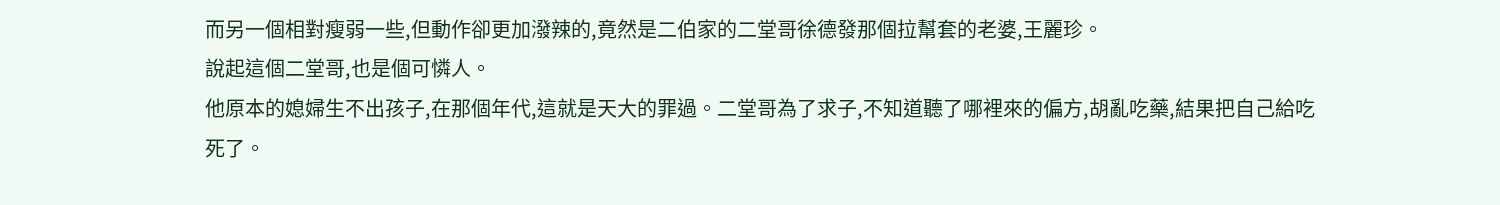而另一個相對瘦弱一些,但動作卻更加潑辣的,竟然是二伯家的二堂哥徐德發那個拉幫套的老婆,王麗珍。
說起這個二堂哥,也是個可憐人。
他原本的媳婦生不出孩子,在那個年代,這就是天大的罪過。二堂哥為了求子,不知道聽了哪裡來的偏方,胡亂吃藥,結果把自己給吃死了。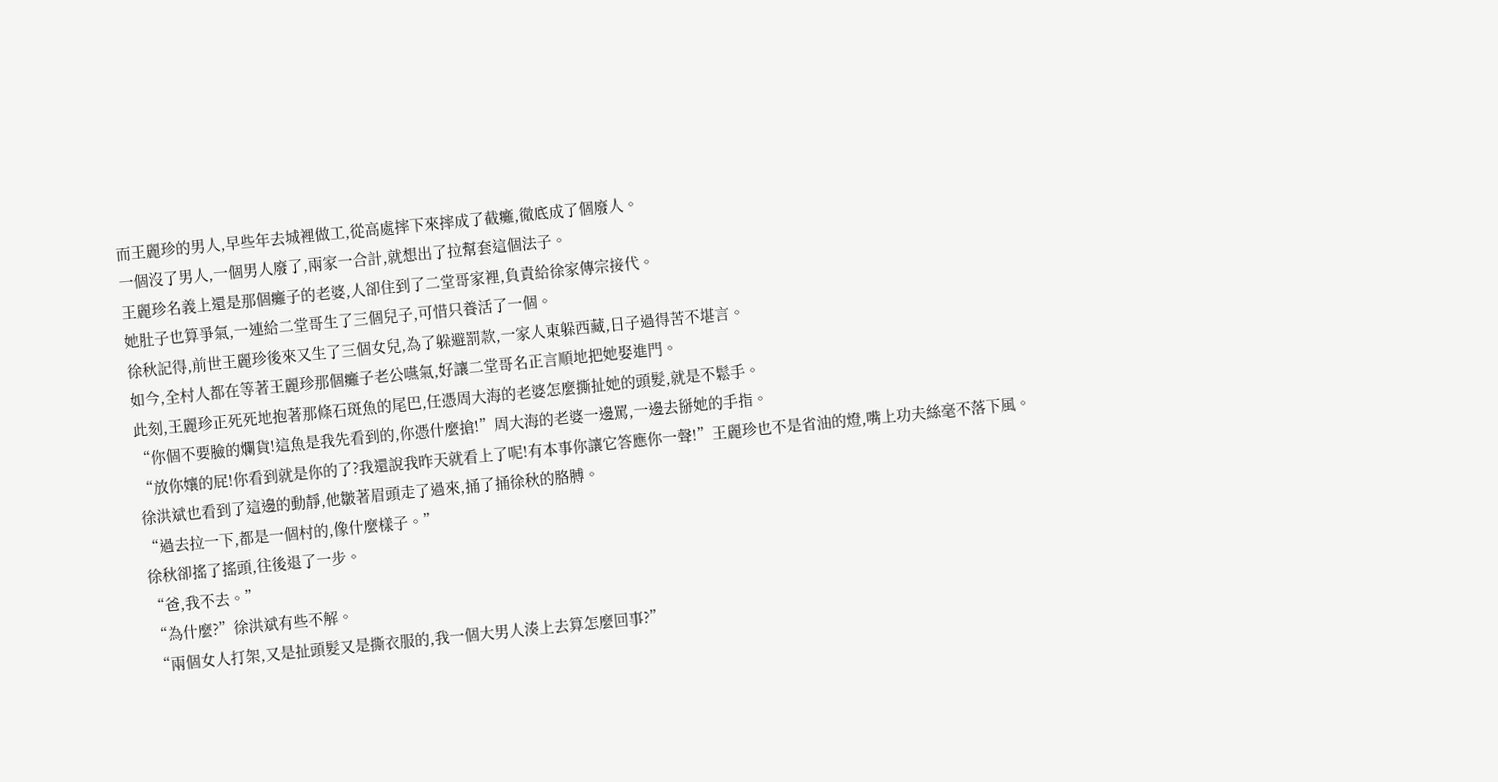而王麗珍的男人,早些年去城裡做工,從高處摔下來摔成了截癱,徹底成了個廢人。
一個沒了男人,一個男人廢了,兩家一合計,就想出了拉幫套這個法子。
王麗珍名義上還是那個癱子的老婆,人卻住到了二堂哥家裡,負責給徐家傳宗接代。
她肚子也算爭氣,一連給二堂哥生了三個兒子,可惜只養活了一個。
徐秋記得,前世王麗珍後來又生了三個女兒,為了躲避罰款,一家人東躲西藏,日子過得苦不堪言。
如今,全村人都在等著王麗珍那個癱子老公嚥氣,好讓二堂哥名正言順地把她娶進門。
此刻,王麗珍正死死地抱著那條石斑魚的尾巴,任憑周大海的老婆怎麼撕扯她的頭髮,就是不鬆手。
“你個不要臉的爛貨!這魚是我先看到的,你憑什麼搶!”周大海的老婆一邊罵,一邊去掰她的手指。
“放你孃的屁!你看到就是你的了?我還說我昨天就看上了呢!有本事你讓它答應你一聲!”王麗珍也不是省油的燈,嘴上功夫絲毫不落下風。
徐洪斌也看到了這邊的動靜,他皺著眉頭走了過來,捅了捅徐秋的胳膊。
“過去拉一下,都是一個村的,像什麼樣子。”
徐秋卻搖了搖頭,往後退了一步。
“爸,我不去。”
“為什麼?”徐洪斌有些不解。
“兩個女人打架,又是扯頭髮又是撕衣服的,我一個大男人湊上去算怎麼回事?”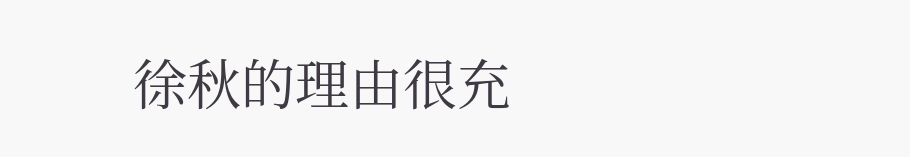徐秋的理由很充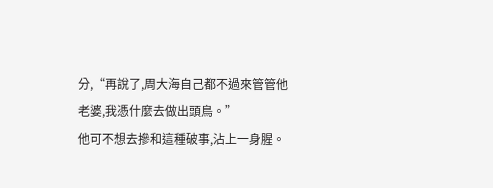分,“再說了,周大海自己都不過來管管他老婆,我憑什麼去做出頭鳥。”
他可不想去摻和這種破事,沾上一身腥。